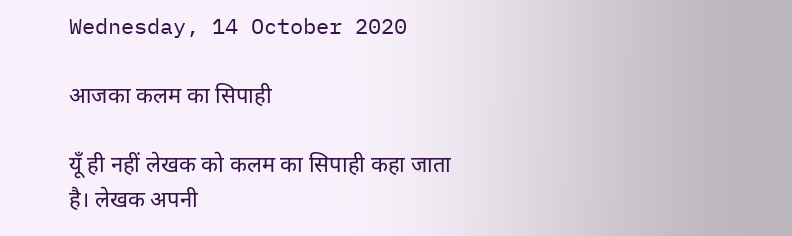Wednesday, 14 October 2020

आजका कलम का सिपाही

यूँ ही नहीं लेखक को कलम का सिपाही कहा जाता है। लेखक अपनी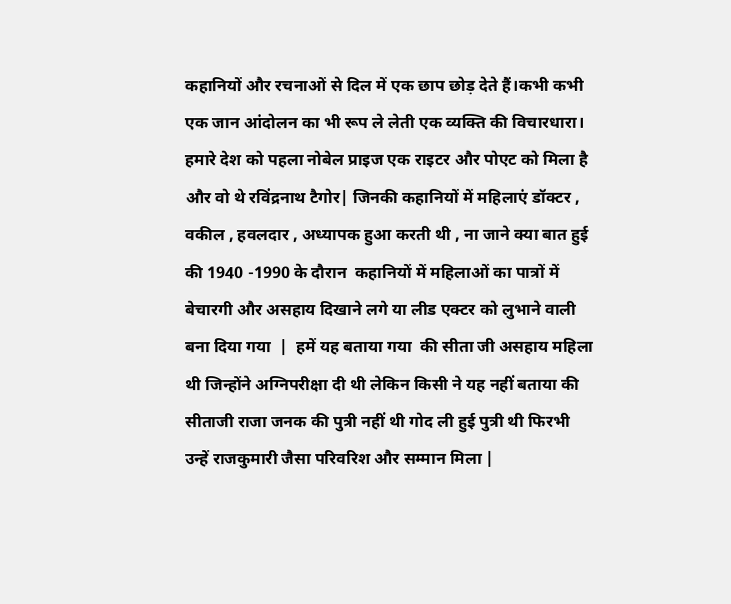कहानियों और रचनाओं से दिल में एक छाप छोड़ देते हैं।कभी कभी  एक जान आंदोलन का भी रूप ले लेती एक व्यक्ति की विचारधारा।  हमारे देश को पहला नोबेल प्राइज एक राइटर और पोएट को मिला है और वो थे रविंद्रनाथ टैगोर| जिनकी कहानियों में महिलाएं डॉक्टर , वकील , हवलदार , अध्यापक हुआ करती थी , ना जाने क्या बात हुई  की 1940 -1990 के दौरान  कहानियों में महिलाओं का पात्रों में बेचारगी और असहाय दिखाने लगे या लीड एक्टर को लुभाने वाली बना दिया गया  |  हमें यह बताया गया  की सीता जी असहाय महिला थी जिन्होंने अग्निपरीक्षा दी थी लेकिन किसी ने यह नहीं बताया की सीताजी राजा जनक की पुत्री नहीं थी गोद ली हुई पुत्री थी फिरभी उन्हें राजकुमारी जैसा परिवरिश और सम्मान मिला |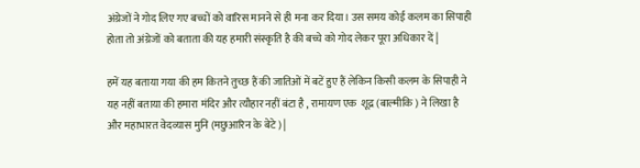अंग्रेजों ने गोद लिए गए बच्चों को वारिस मानने से ही मना कर दिया। उस समय कोई कलम का सिपाही होता तो अंग्रेजों को बताता की यह हमारी संस्कृति है की बच्चे को गोद लेकर पूरा अधिकार दें |

हमें यह बताया गया की हम कितने तुच्छ हैं की जातिओं में बटें हुए हैं लेकिन किसी कलम के सिपाही ने यह नहीं बताया की हमारा मंदिर और त्यौहार नहीं बंटा है , रामायण एक  शूद्र (बाल्मीकि ) ने लिखा है और महाभारत वेदव्यास मुनि (मछुआरिन के बेटे ) |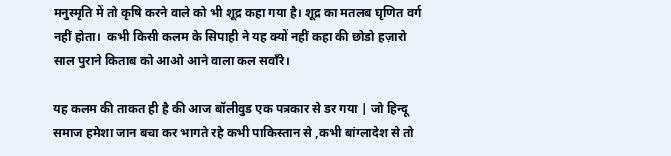मनुस्मृति में तो कृषि करने वाले को भी शूद्र कहा गया है। शूद्र का मतलब घृणित वर्ग नहीं होता।  कभी किसी कलम के सिपाही ने यह क्यों नहीं कहा की छोडो हज़ारो साल पुराने किताब को आओ आने वाला कल सवाँरे।

यह कलम की ताकत ही है की आज बॉलीवुड एक पत्रकार से डर गया | जो हिन्दू समाज हमेशा जान बचा कर भागते रहे कभी पाकिस्तान से ,कभी बांग्लादेश से तो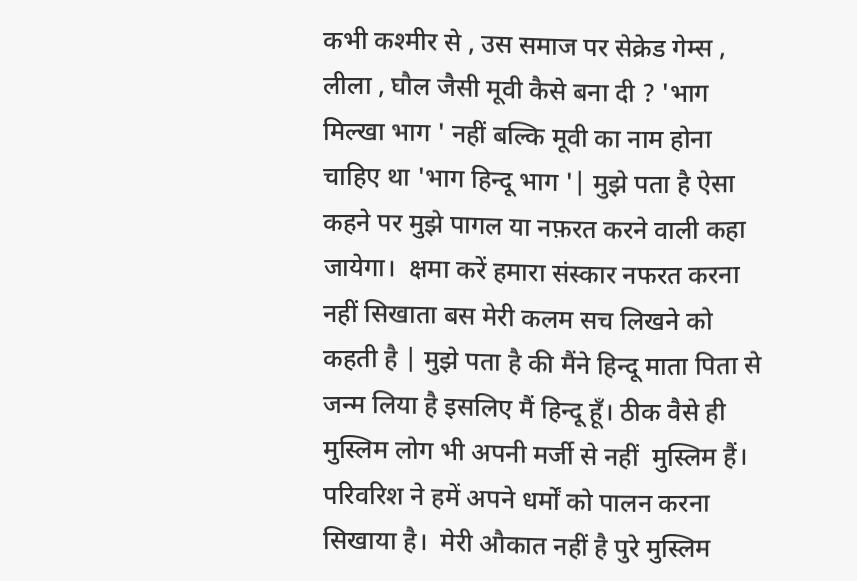कभी कश्मीर से , उस समाज पर सेक्रेड गेम्स , लीला , घौल जैसी मूवी कैसे बना दी ? 'भाग मिल्खा भाग ' नहीं बल्कि मूवी का नाम होना चाहिए था 'भाग हिन्दू भाग '| मुझे पता है ऐसा कहने पर मुझे पागल या नफ़रत करने वाली कहा जायेगा।  क्षमा करें हमारा संस्कार नफरत करना नहीं सिखाता बस मेरी कलम सच लिखने को कहती है | मुझे पता है की मैंने हिन्दू माता पिता से जन्म लिया है इसलिए मैं हिन्दू हूँ। ठीक वैसे ही मुस्लिम लोग भी अपनी मर्जी से नहीं  मुस्लिम हैं।  परिवरिश ने हमें अपने धर्मों को पालन करना सिखाया है।  मेरी औकात नहीं है पुरे मुस्लिम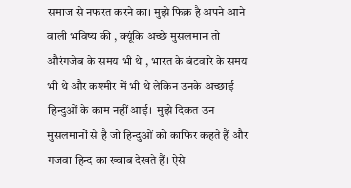समाज से नफरत करने का। मुझे फिक्र है अपने आने वाली भविष्य की , क्यूंकि अच्छे मुसलमान तो औरंगजेब के समय भी थे , भारत के बंटवारे के समय भी थे और कश्मीर में भी थे लेकिन उनके अच्छाई हिन्दुओं के काम नहीं आई।  मुझे दिकत उन मुसलमानों से है जो हिन्दुओं को काफिर कहते हैं और गजवा हिन्द का ख्वाब देखते हैं। ऐसे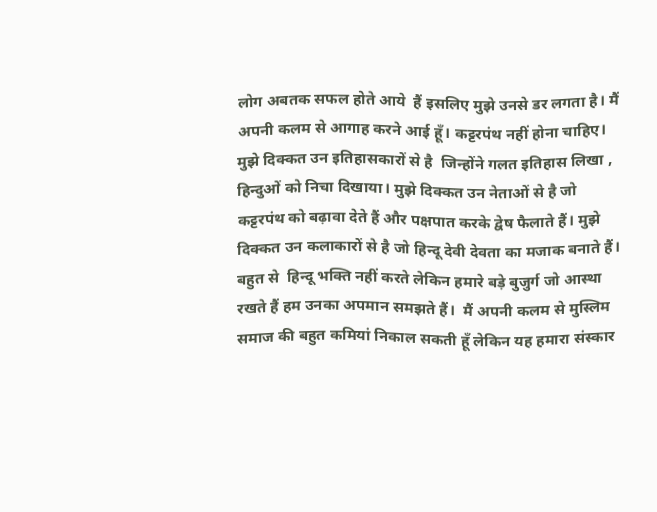लोग अबतक सफल होते आये  हैं इसलिए मुझे उनसे डर लगता है। मैं अपनी कलम से आगाह करने आई हूँ। कट्टरपंथ नहीं होना चाहिए।  मुझे दिक्कत उन इतिहासकारों से है  जिन्होंने गलत इतिहास लिखा , हिन्दुओं को निचा दिखाया। मुझे दिक्कत उन नेताओं से है जो कट्टरपंथ को बढ़ावा देते हैं और पक्षपात करके द्वेष फैलाते हैं। मुझे दिक्कत उन कलाकारों से है जो हिन्दू देवी देवता का मजाक बनाते हैं।  बहुत से  हिन्दू भक्ति नहीं करते लेकिन हमारे बड़े बुजुर्ग जो आस्था रखते हैं हम उनका अपमान समझते हैं।  मैं अपनी कलम से मुस्लिम समाज की बहुत कमियां निकाल सकती हूँ लेकिन यह हमारा संस्कार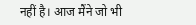नहीं है। आज मैंने जो भी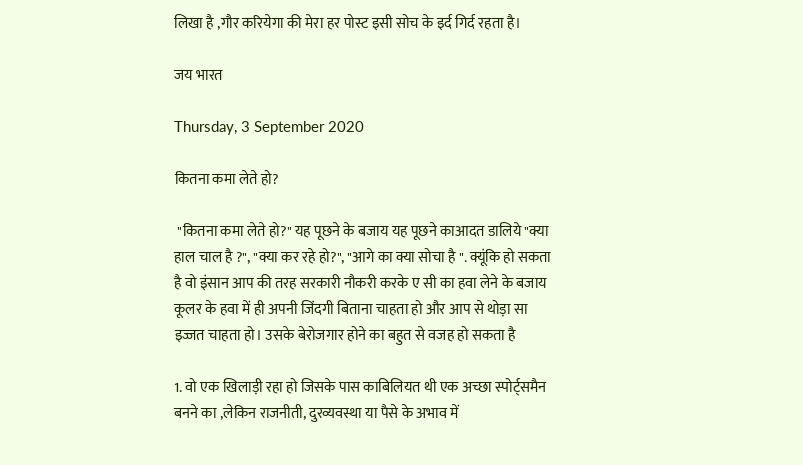लिखा है ,गौर करियेगा की मेरा हर पोस्ट इसी सोच के इर्द गिर्द रहता है।

जय भारत

Thursday, 3 September 2020

कितना कमा लेते हो?

 "कितना कमा लेते हो?" यह पूछने के बजाय यह पूछने काआदत डालिये "क्या हाल चाल है ?", "क्या कर रहे हो?", "आगे का क्या सोचा है ". क्यूंकि हो सकता है वो इंसान आप की तरह सरकारी नौकरी करके ए सी का हवा लेने के बजाय कूलर के हवा में ही अपनी जिंदगी बिताना चाहता हो और आप से थोड़ा सा इज्जत चाहता हो। उसके बेरोजगार होने का बहुत से वजह हो सकता है

1. वो एक खिलाड़ी रहा हो जिसके पास काबिलियत थी एक अच्छा स्पोर्ट्समैन बनने का ,लेकिन राजनीती, दुरव्यवस्था या पैसे के अभाव में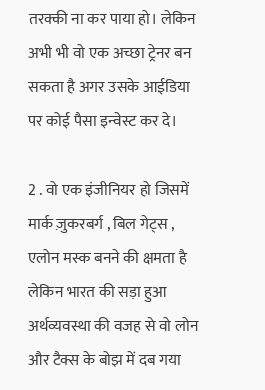तरक्की ना कर पाया हो। लेकिन अभी भी वो एक अच्छा ट्रेनर बन सकता है अगर उसके आईडिया पर कोई पैसा इन्वेस्ट कर दे।

2 . वो एक इंजीनियर हो जिसमें मार्क ज़ुकरबर्ग , बिल गेट्स , एलोन मस्क बनने की क्षमता है लेकिन भारत की सड़ा हुआ अर्थव्यवस्था की वजह से वो लोन और टैक्स के बोझ में दब गया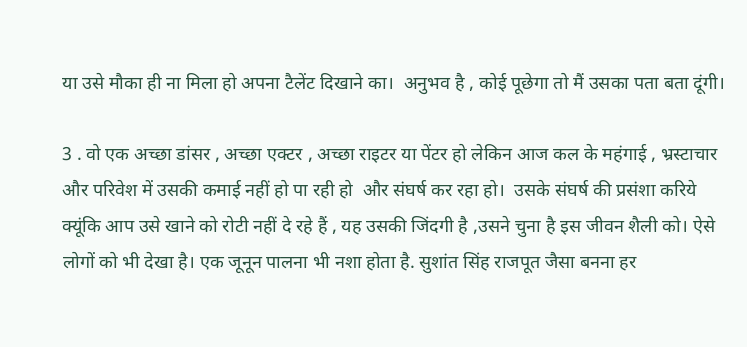या उसे मौका ही ना मिला हो अपना टैलेंट दिखाने का।  अनुभव है , कोई पूछेगा तो मैं उसका पता बता दूंगी।

3 . वो एक अच्छा डांसर , अच्छा एक्टर , अच्छा राइटर या पेंटर हो लेकिन आज कल के महंगाई , भ्रस्टाचार और परिवेश में उसकी कमाई नहीं हो पा रही हो  और संघर्ष कर रहा हो।  उसके संघर्ष की प्रसंशा करिये क्यूंकि आप उसे खाने को रोटी नहीं दे रहे हैं , यह उसकी जिंदगी है ,उसने चुना है इस जीवन शैली को। ऐसे लोगों को भी देखा है। एक जूनून पालना भी नशा होता है. सुशांत सिंह राजपूत जैसा बनना हर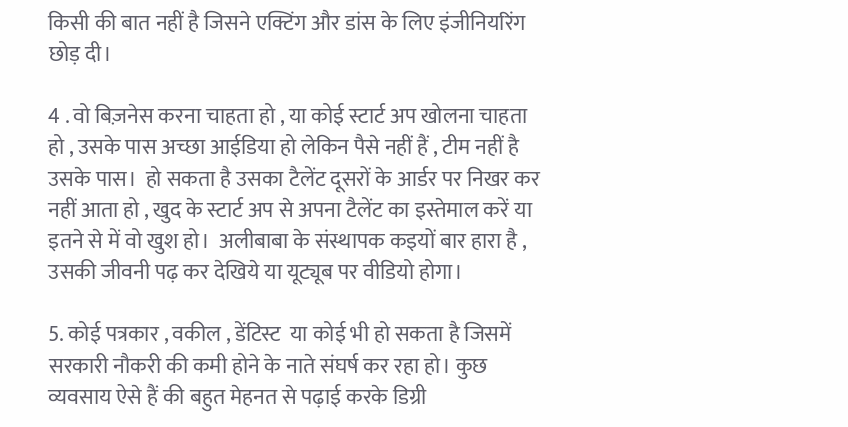किसी की बात नहीं है जिसने एक्टिंग और डांस के लिए इंजीनियरिंग छोड़ दी।

4 . वो बिज़नेस करना चाहता हो , या कोई स्टार्ट अप खोलना चाहता हो , उसके पास अच्छा आईडिया हो लेकिन पैसे नहीं हैं , टीम नहीं है उसके पास।  हो सकता है उसका टैलेंट दूसरों के आर्डर पर निखर कर नहीं आता हो , खुद के स्टार्ट अप से अपना टैलेंट का इस्तेमाल करें या इतने से में वो खुश हो।  अलीबाबा के संस्थापक कइयों बार हारा है , उसकी जीवनी पढ़ कर देखिये या यूट्यूब पर वीडियो होगा।

5. कोई पत्रकार , वकील , डेंटिस्ट  या कोई भी हो सकता है जिसमें सरकारी नौकरी की कमी होने के नाते संघर्ष कर रहा हो। कुछ व्यवसाय ऐसे हैं की बहुत मेहनत से पढ़ाई करके डिग्री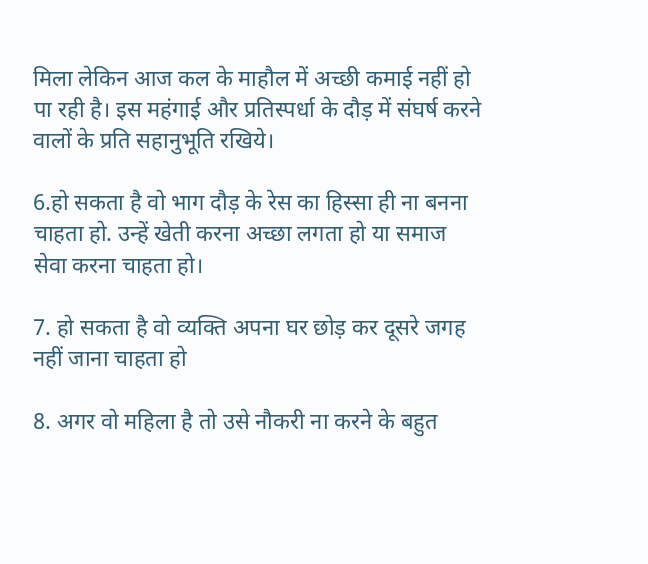मिला लेकिन आज कल के माहौल में अच्छी कमाई नहीं हो पा रही है। इस महंगाई और प्रतिस्पर्धा के दौड़ में संघर्ष करने वालों के प्रति सहानुभूति रखिये।

6.हो सकता है वो भाग दौड़ के रेस का हिस्सा ही ना बनना चाहता हो. उन्हें खेती करना अच्छा लगता हो या समाज सेवा करना चाहता हो।

7. हो सकता है वो व्यक्ति अपना घर छोड़ कर दूसरे जगह नहीं जाना चाहता हो

8. अगर वो महिला है तो उसे नौकरी ना करने के बहुत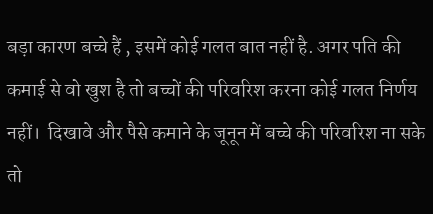बड़ा कारण बच्चे हैं , इसमें कोई गलत बात नहीं है. अगर पति की कमाई से वो खुश है तो बच्चों की परिवरिश करना कोई गलत निर्णय नहीं।  दिखावे और पैसे कमाने के जूनून में बच्चे की परिवरिश ना सके तो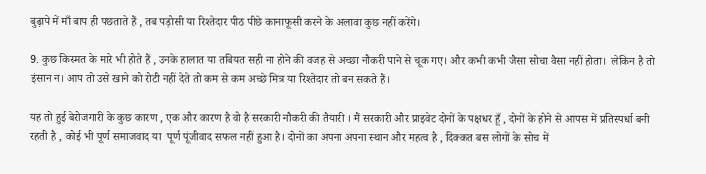बुढ़ापे में माँ बाप ही पछताते हैं , तब पड़ोसी या रिश्तेदार पीठ पीछे कानाफूसी करने के अलावा कुछ नहीं करेंगे।

9. कुछ किस्मत के मारे भी होते हैं , उनके हालात या तबियत सही ना होने की वजह से अच्छा नौकरी पाने से चूक गए। और कभी कभी जैसा सोचा वैसा नहीं होता।  लेकिन है तो इंसान न। आप तो उसे खाने को रोटी नहीं देते तो कम से कम अच्छे मित्र या रिश्तेदार तो बन सकते हैं।

यह तो हुई बेरोजगारी के कुछ कारण , एक और कारण है वो है सरकारी नौकरी की तैयारी । मैं सरकारी और प्राइवेट दोनों के पक्षधर हूँ , दोनों के होने से आपस में प्रतिस्पर्धा बनी रहती है , कोई भी पूर्ण समाजवाद या  पूर्ण पूंजीवाद सफल नहीं हुआ है। दोनों का अपना अपना स्थान और महत्व है , दिक्कत बस लोगों के सोच में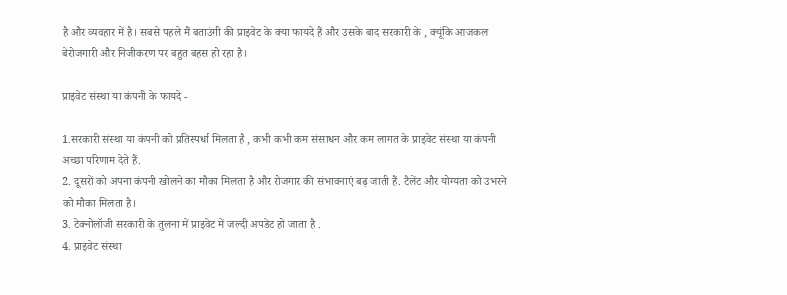है और व्यवहार में है। सबसे पहले मैं बताउंगी की प्राइवेट के क्या फायदे हैं और उसके बाद सरकारी के , क्यूंकि आजकल बेरोजगारी और निजीकरण पर बहुत बहस हो रहा है।

प्राइवेट संस्था या कंपनी के फायदे -

1.सरकारी संस्था या कंपनी को प्रतिस्पर्धा मिलता है , कभी कभी कम संसाधन और कम लागत के प्राइवेट संस्था या कंपनी अच्छा परिणाम देते हैं.
2. दूसरों को अपना कंपनी खोलने का मौका मिलता है और रोजगार की संभावनाएं बढ़ जाती हैं. टैलेंट और योग्यता को उभरने को मौका मिलता है।
3. टेक्नोलॉजी सरकारी के तुलना में प्राइवेट में जल्दी अपडेट हो जाता है .
4. प्राइवेट संस्था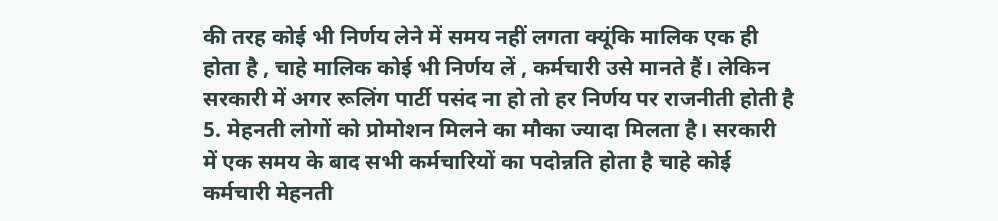की तरह कोई भी निर्णय लेने में समय नहीं लगता क्यूंकि मालिक एक ही होता है , चाहे मालिक कोई भी निर्णय लें , कर्मचारी उसे मानते हैं। लेकिन सरकारी में अगर रूलिंग पार्टी पसंद ना हो तो हर निर्णय पर राजनीती होती है
5. मेहनती लोगों को प्रोमोशन मिलने का मौका ज्यादा मिलता है। सरकारी में एक समय के बाद सभी कर्मचारियों का पदोन्नति होता है चाहे कोई कर्मचारी मेहनती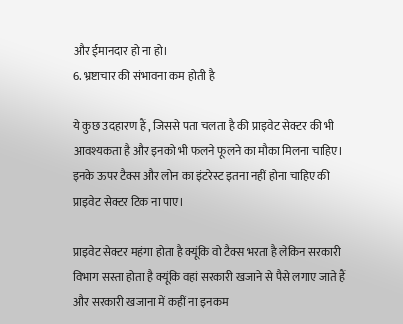और ईमानदार हो ना हो।
6. भ्रष्टाचार की संभावना कम होती है

ये कुछ उदहारण हैं , जिससे पता चलता है की प्राइवेट सेक्टर की भी आवश्यकता है और इनको भी फलने फूलने का मौका मिलना चाहिए। इनके ऊपर टैक्स और लोन का इंटरेस्ट इतना नहीं होना चाहिए की प्राइवेट सेक्टर टिक ना पाए।

प्राइवेट सेक्टर महंगा होता है क्यूंकि वो टैक्स भरता है लेकिन सरकारी विभाग सस्ता होता है क्यूंकि वहां सरकारी खजाने से पैसे लगाए जाते हैं और सरकारी खजाना में कहीं ना इनकम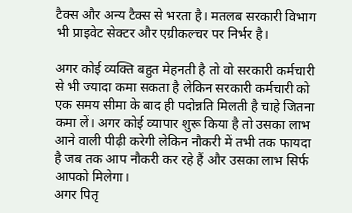टैक्स और अन्य टैक्स से भरता है। मतलब सरकारी विभाग भी प्राइवेट सेक्टर और एग्रीकल्चर पर निर्भर है।

अगर कोई व्यक्ति बहुत मेहनती है तो वो सरकारी कर्मचारी से भी ज्यादा कमा सकता है लेकिन सरकारी कर्मचारी को एक समय सीमा के बाद ही पदोन्नति मिलती है चाहे जितना कमा लें। अगर कोई व्यापार शुरू किया है तो उसका लाभ आने वाली पीढ़ी करेगी लेकिन नौकरी में तभी तक फायदा है जब तक आप नौकरी कर रहे हैं और उसका लाभ सिर्फ आपको मिलेगा।
अगर पितृ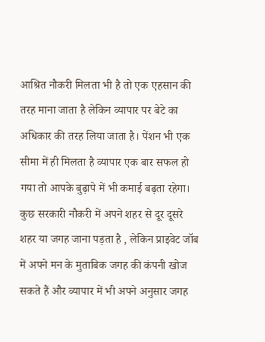आश्रित नौकरी मिलता भी है तो एक एहसान की तरह माना जाता है लेकिन व्यापार पर बेटे का अधिकार की तरह लिया जाता है। पेंशन भी एक सीमा में ही मिलता है व्यापार एक बार सफल हो गया तो आपके बुढ़ापे में भी कमाई बढ़ता रहेगा।
कुछ सरकारी नौकरी में अपने शहर से दूर दूसरे शहर या जगह जाना पड़ता है , लेकिन प्राइवेट जॉब में अपने मन के मुताबिक जगह की कंपनी खोज सकते हैं और व्यापार में भी अपने अनुसार जगह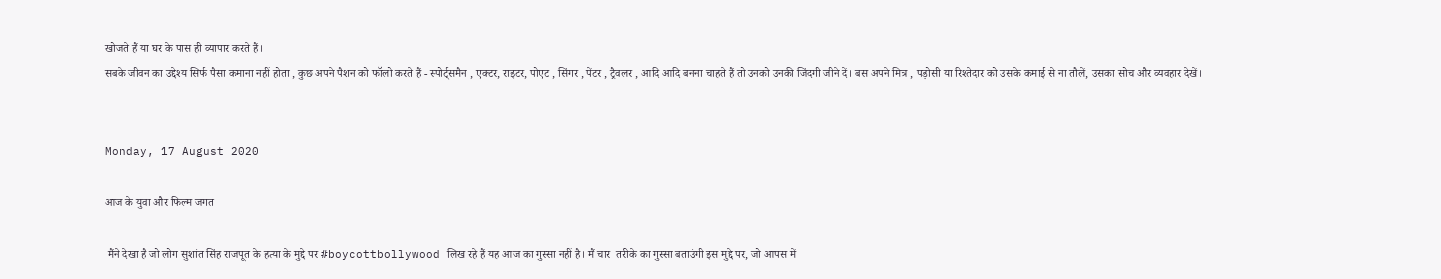खोजते हैं या घर के पास ही व्यापार करते हैं।
सबके जीवन का उद्देश्य सिर्फ पैसा कमाना नहीं होता , कुछ अपने पैशन को फॉलो करते हैं - स्पोर्ट्समैन , एक्टर, राइटर, पोएट , सिंगर , पेंटर , ट्रैवलर , आदि आदि बनना चाहते हैं तो उनको उनकी जिंदगी जीने दें। बस अपने मित्र , पड़ोसी या रिश्तेदार को उसके कमाई से ना तौलें, उसका सोच और व्यवहार देखें।


Monday, 17 August 2020

आज के युवा और फिल्म जगत

 मैंने देखा है जो लोग सुशांत सिंह राजपूत के हत्या के मुद्दे पर #boycottbollywood लिख रहे हैं यह आज का गुस्सा नहीं है। मैं चार  तरीके का गुस्सा बताउंगी इस मुद्दे पर, जो आपस में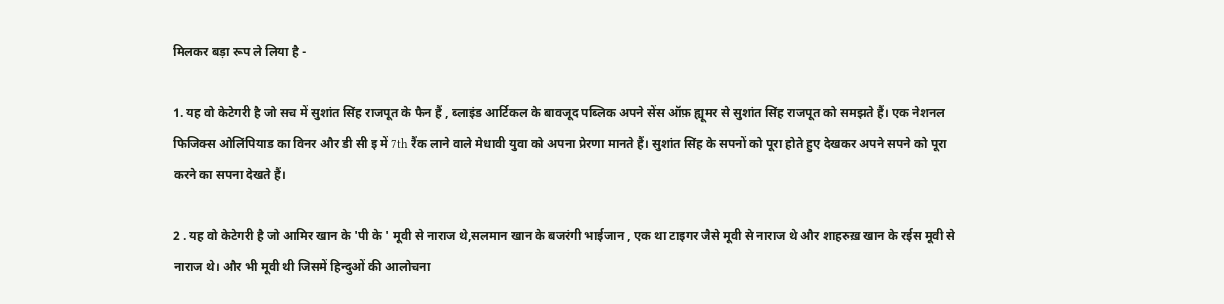मिलकर बड़ा रूप ले लिया है -

1. यह वो केटेगरी है जो सच में सुशांत सिंह राजपूत के फैन हैं , ब्लाइंड आर्टिकल के बावजूद पब्लिक अपने सेंस ऑफ़ ह्यूमर से सुशांत सिंह राजपूत को समझते हैं। एक नेशनल फिजिक्स ओलिंपियाड का विनर और डी सी इ में 7th रैंक लाने वाले मेधावी युवा को अपना प्रेरणा मानते हैं। सुशांत सिंह के सपनों को पूरा होते हुए देखकर अपने सपने को पूरा करने का सपना देखते हैं।

2 . यह वो केटेगरी है जो आमिर खान के 'पी के ' मूवी से नाराज थे,सलमान खान के बजरंगी भाईजान , एक था टाइगर जैसे मूवी से नाराज थे और शाहरुख़ खान के रईस मूवी से नाराज थे। और भी मूवी थी जिसमें हिन्दुओं की आलोचना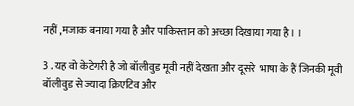नहीं ,मजाक बनाया गया है और पाकिस्तान को अच्छा दिखाया गया है। ।

3 . यह वो केटेगरी है जो बॉलीवुड मूवी नहीं देखता और दूसरे  भाषा के हैं जिनकी मूवी बॉलीवुड से ज्यादा क्रिएटिव और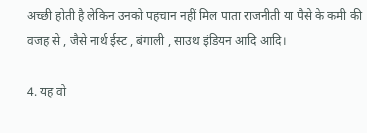अच्छी होती है लेकिन उनको पहचान नहीं मिल पाता राजनीती या पैसे के कमी की वजह से , जैसे नार्थ ईस्ट , बंगाली , साउथ इंडियन आदि आदि।

4. यह वो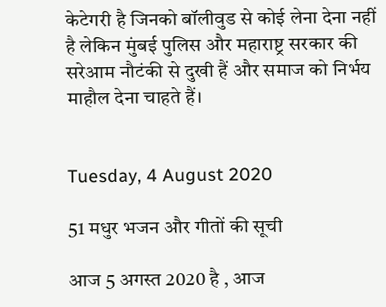केटेगरी है जिनको बॉलीवुड से कोई लेना देना नहीं है लेकिन मुंबई पुलिस और महाराष्ट्र सरकार की सरेआम नौटंकी से दुखी हैं और समाज को निर्भय माहौल देना चाहते हैं।


Tuesday, 4 August 2020

51 मधुर भजन और गीतों की सूची

आज 5 अगस्त 2020 है , आज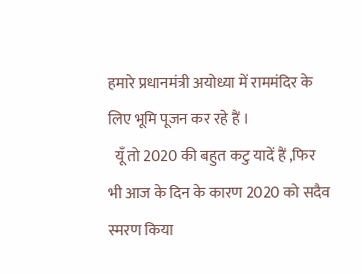हमारे प्रधानमंत्री अयोध्या में राममंदिर के लिए भूमि पूजन कर रहे हैं ।
  यूँ तो 2020 की बहुत कटु यादें हैं ,फिर भी आज के दिन के कारण 2020 को सदैव स्मरण किया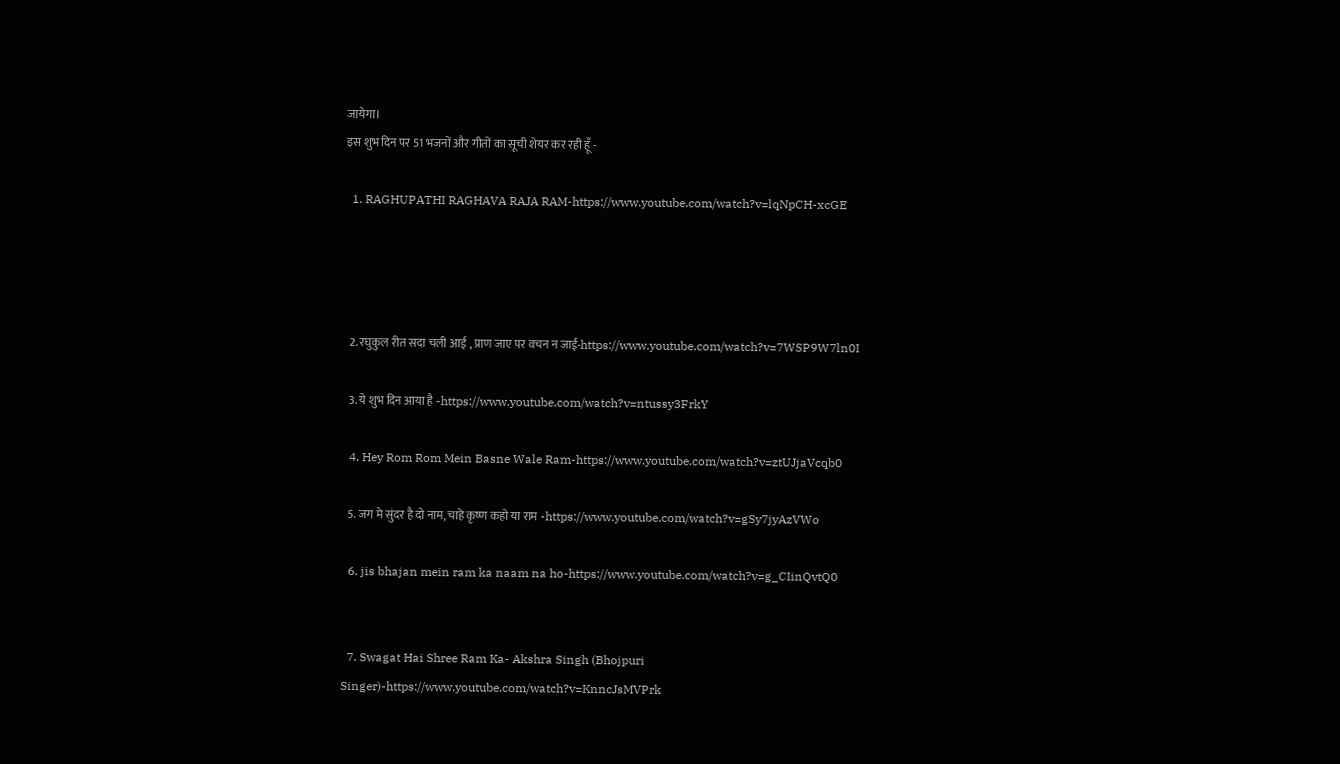जायेगा।
इस शुभ दिन पर 51 भजनों और गीतों का सूची शेयर कर रही हूँ -

  1. RAGHUPATHI RAGHAVA RAJA RAM-https://www.youtube.com/watch?v=lqNpCH-xcGE




  2. रघुकुल रीत सदा चली आई , प्राण जाए पर वचन न जाई-https://www.youtube.com/watch?v=7WSP9W7ln0I

  3. ये शुभ दिन आया है -https://www.youtube.com/watch?v=ntussy3FrkY

  4. Hey Rom Rom Mein Basne Wale Ram-https://www.youtube.com/watch?v=ztUJjaVcqb0

  5. जग मे सुंदर है दो नाम, चाहे कृष्ण कहो या राम -https://www.youtube.com/watch?v=gSy7jyAzVWo

  6. jis bhajan mein ram ka naam na ho-https://www.youtube.com/watch?v=g_CIinQvtQ0


  7. Swagat Hai Shree Ram Ka- Akshra Singh (Bhojpuri Singer)-https://www.youtube.com/watch?v=KnncJsMVPrk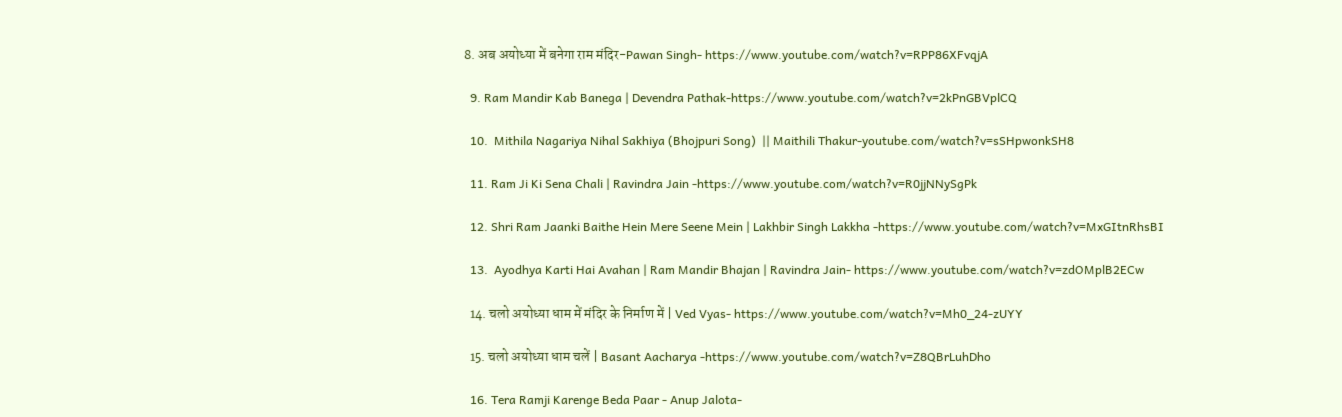8. अब अयोध्या में बनेगा राम मंदिर-Pawan Singh- https://www.youtube.com/watch?v=RPP86XFvqjA

  9. Ram Mandir Kab Banega | Devendra Pathak-https://www.youtube.com/watch?v=2kPnGBVplCQ

  10.  Mithila Nagariya Nihal Sakhiya (Bhojpuri Song)  || Maithili Thakur-youtube.com/watch?v=sSHpwonkSH8

  11. Ram Ji Ki Sena Chali | Ravindra Jain -https://www.youtube.com/watch?v=R0jjNNySgPk

  12. Shri Ram Jaanki Baithe Hein Mere Seene Mein | Lakhbir Singh Lakkha -https://www.youtube.com/watch?v=MxGItnRhsBI

  13.  Ayodhya Karti Hai Avahan | Ram Mandir Bhajan | Ravindra Jain- https://www.youtube.com/watch?v=zdOMplB2ECw

  14. चलो अयोध्या धाम में मंदिर के निर्माण में | Ved Vyas- https://www.youtube.com/watch?v=Mh0_24-zUYY

  15. चलो अयोध्या धाम चलें | Basant Aacharya -https://www.youtube.com/watch?v=Z8QBrLuhDho

  16. Tera Ramji Karenge Beda Paar - Anup Jalota-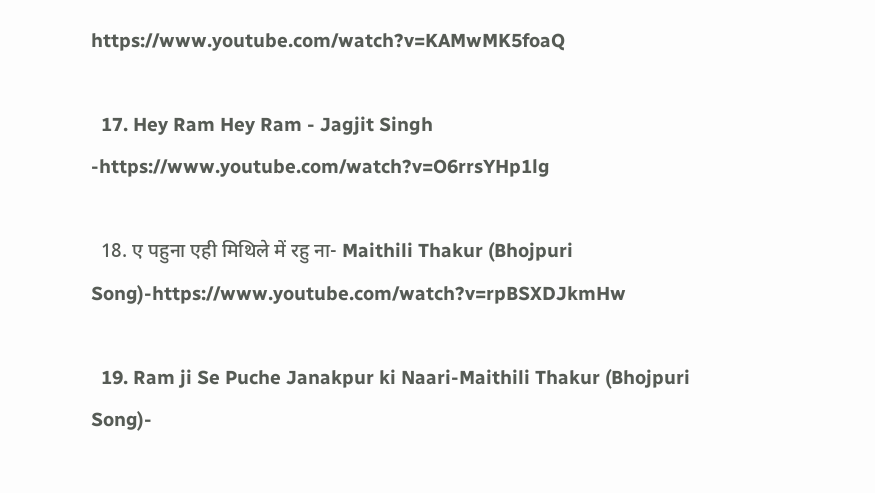https://www.youtube.com/watch?v=KAMwMK5foaQ

  17. Hey Ram Hey Ram - Jagjit Singh -https://www.youtube.com/watch?v=O6rrsYHp1lg

  18. ए पहुना एही मिथिले में रहु ना- Maithili Thakur (Bhojpuri Song)-https://www.youtube.com/watch?v=rpBSXDJkmHw

  19. Ram ji Se Puche Janakpur ki Naari-Maithili Thakur (Bhojpuri Song)-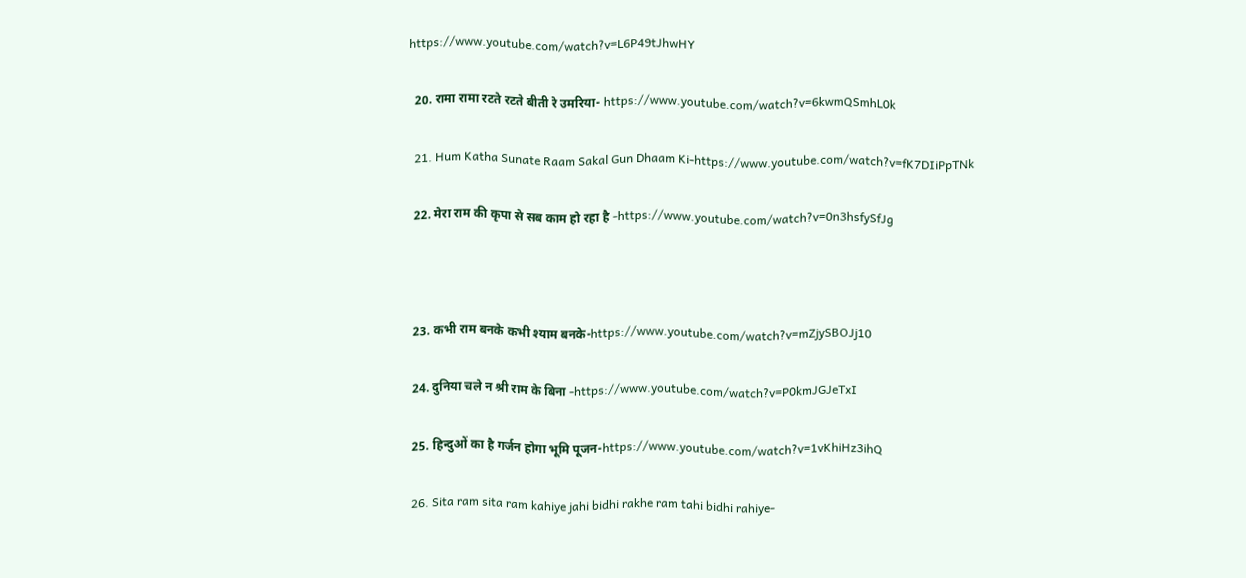https://www.youtube.com/watch?v=L6P49tJhwHY

  20. रामा रामा रटते रटते बीती रे उमरिया- https://www.youtube.com/watch?v=6kwmQSmhL0k

  21. Hum Katha Sunate Raam Sakal Gun Dhaam Ki-https://www.youtube.com/watch?v=fK7DIiPpTNk

  22. मेरा राम की कृपा से सब काम हो रहा है -https://www.youtube.com/watch?v=0n3hsfySfJg



  23. कभी राम बनके कभी श्याम बनके-https://www.youtube.com/watch?v=mZjySBOJj10

  24. दुनिया चले न श्री राम के बिना -https://www.youtube.com/watch?v=P0kmJGJeTxI

  25. हिन्दुओं का है गर्जन होगा भूमि पूजन-https://www.youtube.com/watch?v=1vKhiHz3ihQ

  26. Sita ram sita ram kahiye jahi bidhi rakhe ram tahi bidhi rahiye-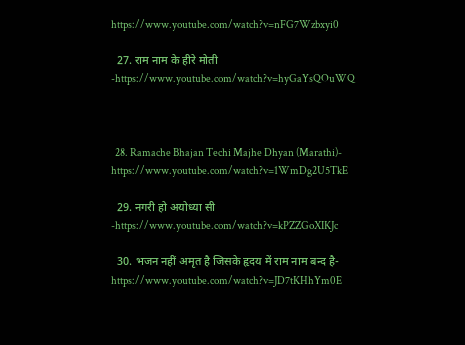https://www.youtube.com/watch?v=nFG7Wzbxyi0

  27. राम नाम के हीरे मोती -https://www.youtube.com/watch?v=hyGaYsQOuWQ



  28. Ramache Bhajan Techi Majhe Dhyan (Marathi)- https://www.youtube.com/watch?v=1WmDg2U5TkE

  29. नगरी हो अयोध्या सी -https://www.youtube.com/watch?v=kPZZGoXIKJc

  30. भजन नहीं अमृत है जिसके हृदय में राम नाम बन्द है-https://www.youtube.com/watch?v=JD7tKHhYm0E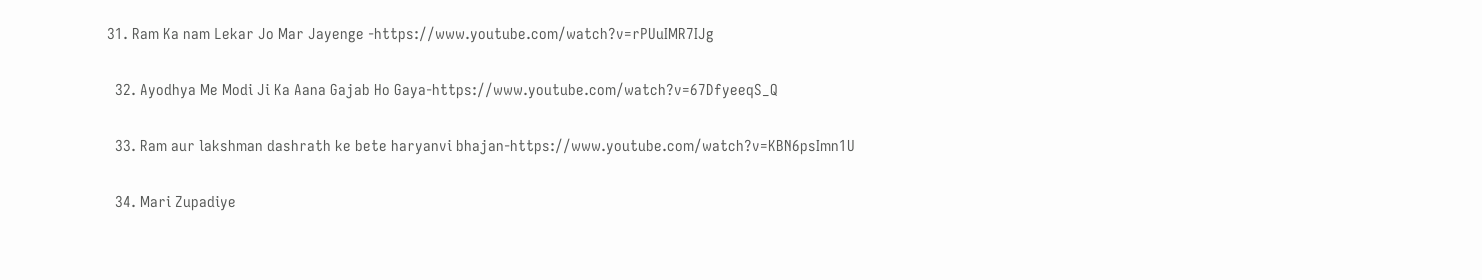31. Ram Ka nam Lekar Jo Mar Jayenge -https://www.youtube.com/watch?v=rPUuIMR7IJg

  32. Ayodhya Me Modi Ji Ka Aana Gajab Ho Gaya-https://www.youtube.com/watch?v=67DfyeeqS_Q

  33. Ram aur lakshman dashrath ke bete haryanvi bhajan-https://www.youtube.com/watch?v=KBN6psImn1U

  34. Mari Zupadiye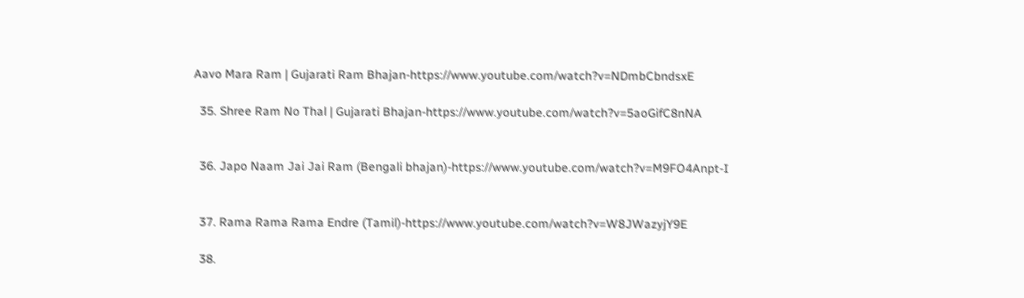Aavo Mara Ram | Gujarati Ram Bhajan-https://www.youtube.com/watch?v=NDmbCbndsxE

  35. Shree Ram No Thal | Gujarati Bhajan-https://www.youtube.com/watch?v=5aoGifC8nNA


  36. Japo Naam Jai Jai Ram (Bengali bhajan)-https://www.youtube.com/watch?v=M9FO4Anpt-I


  37. Rama Rama Rama Endre (Tamil)-https://www.youtube.com/watch?v=W8JWazyjY9E

  38.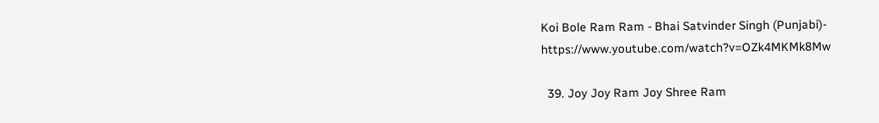Koi Bole Ram Ram - Bhai Satvinder Singh (Punjabi)- https://www.youtube.com/watch?v=OZk4MKMk8Mw

  39. Joy Joy Ram Joy Shree Ram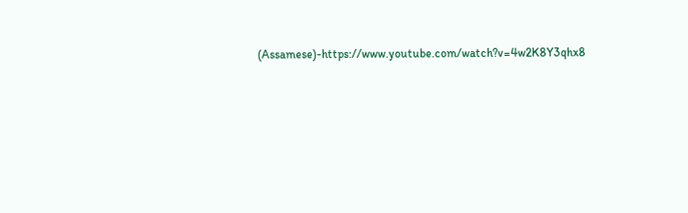(Assamese)-https://www.youtube.com/watch?v=4w2K8Y3qhx8